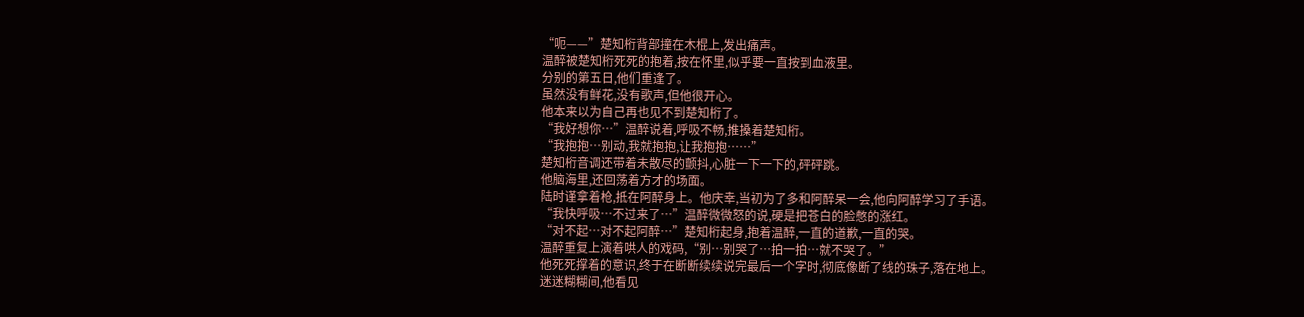“呃——”楚知桁背部撞在木棍上,发出痛声。
温醉被楚知桁死死的抱着,按在怀里,似乎要一直按到血液里。
分别的第五日,他们重逢了。
虽然没有鲜花,没有歌声,但他很开心。
他本来以为自己再也见不到楚知桁了。
“我好想你…”温醉说着,呼吸不畅,推搡着楚知桁。
“我抱抱…别动,我就抱抱,让我抱抱……”
楚知桁音调还带着未散尽的颤抖,心脏一下一下的,砰砰跳。
他脑海里,还回荡着方才的场面。
陆时谨拿着枪,抵在阿醉身上。他庆幸,当初为了多和阿醉呆一会,他向阿醉学习了手语。
“我快呼吸…不过来了…”温醉微微怒的说,硬是把苍白的脸憋的涨红。
“对不起…对不起阿醉…”楚知桁起身,抱着温醉,一直的道歉,一直的哭。
温醉重复上演着哄人的戏码,“别…别哭了…拍一拍…就不哭了。”
他死死撑着的意识,终于在断断续续说完最后一个字时,彻底像断了线的珠子,落在地上。
迷迷糊糊间,他看见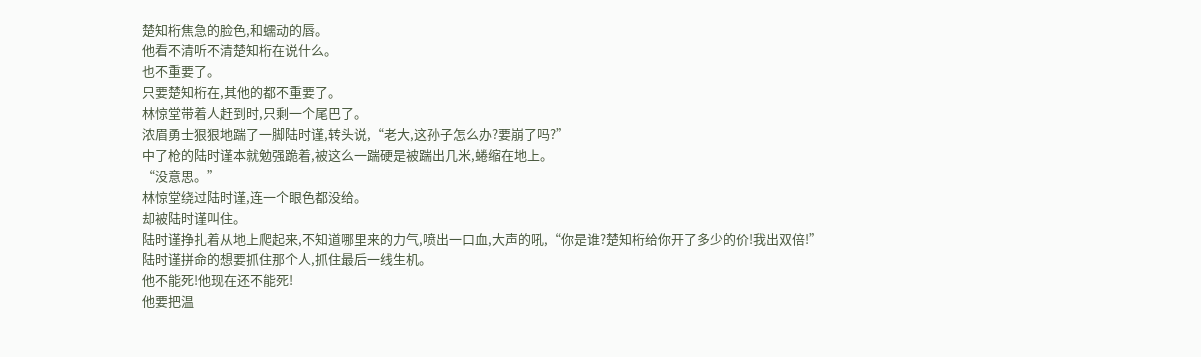楚知桁焦急的脸色,和蠕动的唇。
他看不清听不清楚知桁在说什么。
也不重要了。
只要楚知桁在,其他的都不重要了。
林惊堂带着人赶到时,只剩一个尾巴了。
浓眉勇士狠狠地踹了一脚陆时谨,转头说,“老大,这孙子怎么办?要崩了吗?”
中了枪的陆时谨本就勉强跪着,被这么一踹硬是被踹出几米,蜷缩在地上。
“没意思。”
林惊堂绕过陆时谨,连一个眼色都没给。
却被陆时谨叫住。
陆时谨挣扎着从地上爬起来,不知道哪里来的力气,喷出一口血,大声的吼,“你是谁?楚知桁给你开了多少的价!我出双倍!”
陆时谨拼命的想要抓住那个人,抓住最后一线生机。
他不能死!他现在还不能死!
他要把温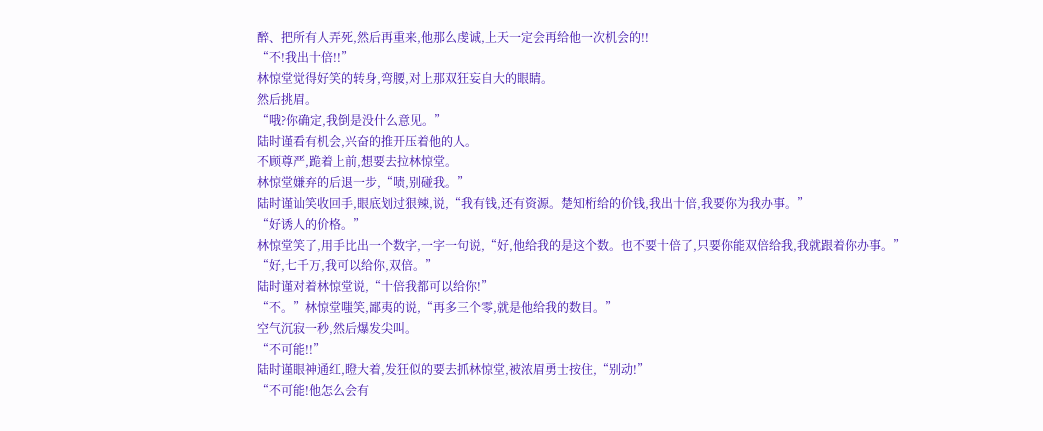醉、把所有人弄死,然后再重来,他那么虔诚,上天一定会再给他一次机会的!!
“不!我出十倍!!”
林惊堂觉得好笑的转身,弯腰,对上那双狂妄自大的眼睛。
然后挑眉。
“哦?你确定,我倒是没什么意见。”
陆时谨看有机会,兴奋的推开压着他的人。
不顾尊严,跪着上前,想要去拉林惊堂。
林惊堂嫌弃的后退一步,“啧,别碰我。”
陆时谨讪笑收回手,眼底划过狠辣,说,“我有钱,还有资源。楚知桁给的价钱,我出十倍,我要你为我办事。”
“好诱人的价格。”
林惊堂笑了,用手比出一个数字,一字一句说,“好,他给我的是这个数。也不要十倍了,只要你能双倍给我,我就跟着你办事。”
“好,七千万,我可以给你,双倍。”
陆时谨对着林惊堂说,“十倍我都可以给你!”
“不。”林惊堂嗤笑,鄙夷的说,“再多三个零,就是他给我的数目。”
空气沉寂一秒,然后爆发尖叫。
“不可能!!”
陆时谨眼神通红,瞪大着,发狂似的要去抓林惊堂,被浓眉勇士按住,“别动!”
“不可能!他怎么会有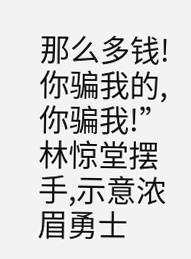那么多钱!你骗我的,你骗我!”
林惊堂摆手,示意浓眉勇士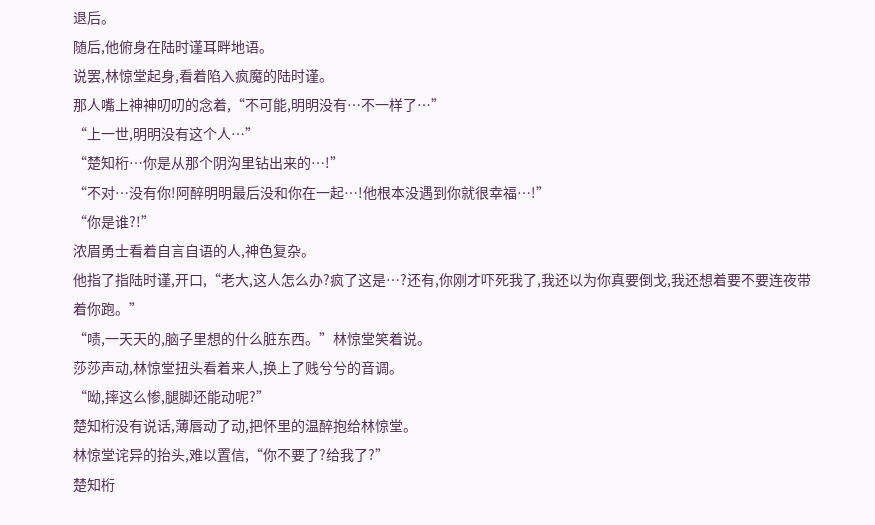退后。
随后,他俯身在陆时谨耳畔地语。
说罢,林惊堂起身,看着陷入疯魔的陆时谨。
那人嘴上神神叨叨的念着,“不可能,明明没有…不一样了…”
“上一世,明明没有这个人…”
“楚知桁…你是从那个阴沟里钻出来的…!”
“不对…没有你!阿醉明明最后没和你在一起…!他根本没遇到你就很幸福…!”
“你是谁?!”
浓眉勇士看着自言自语的人,神色复杂。
他指了指陆时谨,开口,“老大,这人怎么办?疯了这是…?还有,你刚才吓死我了,我还以为你真要倒戈,我还想着要不要连夜带着你跑。”
“啧,一天天的,脑子里想的什么脏东西。”林惊堂笑着说。
莎莎声动,林惊堂扭头看着来人,换上了贱兮兮的音调。
“呦,摔这么惨,腿脚还能动呢?”
楚知桁没有说话,薄唇动了动,把怀里的温醉抱给林惊堂。
林惊堂诧异的抬头,难以置信,“你不要了?给我了?”
楚知桁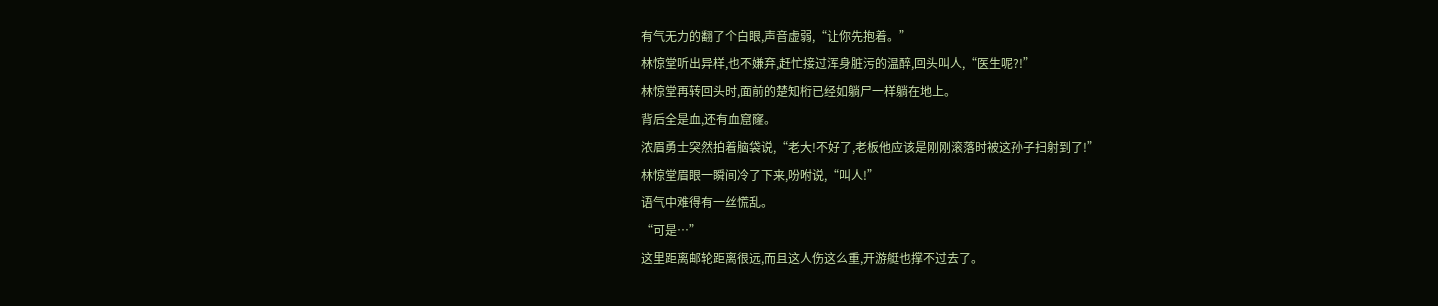有气无力的翻了个白眼,声音虚弱,“让你先抱着。”
林惊堂听出异样,也不嫌弃,赶忙接过浑身脏污的温醉,回头叫人,“医生呢?!”
林惊堂再转回头时,面前的楚知桁已经如躺尸一样躺在地上。
背后全是血,还有血窟窿。
浓眉勇士突然拍着脑袋说,“老大!不好了,老板他应该是刚刚滚落时被这孙子扫射到了!”
林惊堂眉眼一瞬间冷了下来,吩咐说,“叫人!”
语气中难得有一丝慌乱。
“可是…”
这里距离邮轮距离很远,而且这人伤这么重,开游艇也撑不过去了。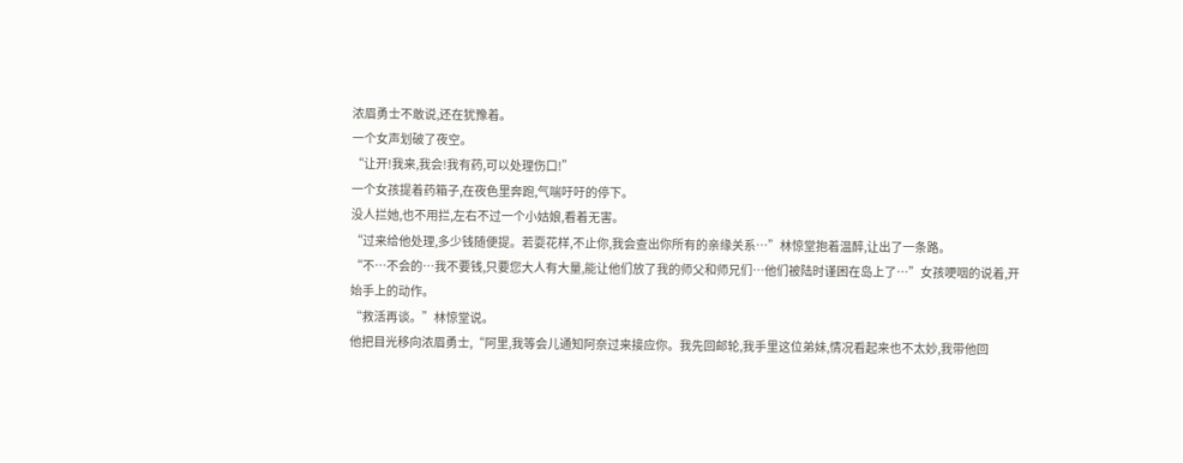浓眉勇士不敢说,还在犹豫着。
一个女声划破了夜空。
“让开!我来,我会!我有药,可以处理伤口!”
一个女孩提着药箱子,在夜色里奔跑,气喘吁吁的停下。
没人拦她,也不用拦,左右不过一个小姑娘,看着无害。
“过来给他处理,多少钱随便提。若耍花样,不止你,我会查出你所有的亲缘关系…”林惊堂抱着温醉,让出了一条路。
“不…不会的…我不要钱,只要您大人有大量,能让他们放了我的师父和师兄们…他们被陆时谨困在岛上了…”女孩哽咽的说着,开始手上的动作。
“救活再谈。”林惊堂说。
他把目光移向浓眉勇士,“阿里,我等会儿通知阿奈过来接应你。我先回邮轮,我手里这位弟妹,情况看起来也不太妙,我带他回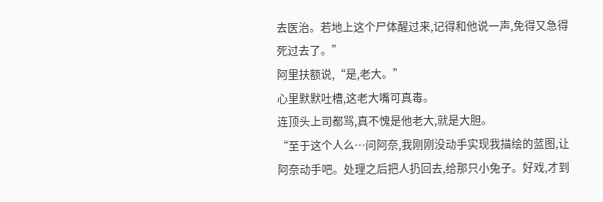去医治。若地上这个尸体醒过来,记得和他说一声,免得又急得死过去了。”
阿里扶额说,“是,老大。”
心里默默吐槽,这老大嘴可真毒。
连顶头上司都骂,真不愧是他老大,就是大胆。
“至于这个人么…问阿奈,我刚刚没动手实现我描绘的蓝图,让阿奈动手吧。处理之后把人扔回去,给那只小兔子。好戏,才到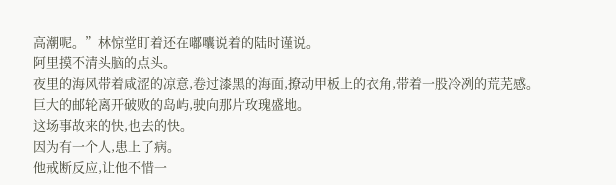高潮呢。”林惊堂盯着还在嘟囔说着的陆时谨说。
阿里摸不清头脑的点头。
夜里的海风带着咸涩的凉意,卷过漆黑的海面,撩动甲板上的衣角,带着一股冷冽的荒芜感。
巨大的邮轮离开破败的岛屿,驶向那片玫瑰盛地。
这场事故来的快,也去的快。
因为有一个人,患上了病。
他戒断反应,让他不惜一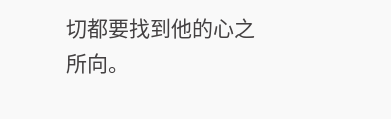切都要找到他的心之所向。